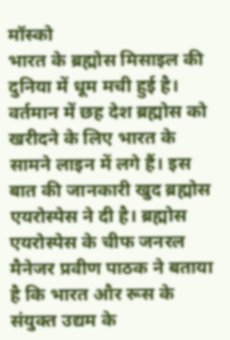मॉस्को
भारत के ब्रह्मोस मिसाइल की दुनिया में धूम मची हुई है। वर्तमान में छह देश ब्रह्मोस को खरीदने के लिए भारत के सामने लाइन में लगे हैं। इस बात की जानकारी खुद ब्रह्मोस एयरोस्पेस ने दी है। ब्रह्मोस एयरोस्पेस के चीफ जनरल मैनेजर प्रवीण पाठक ने बताया है कि भारत और रूस के संयुक्त उद्यम के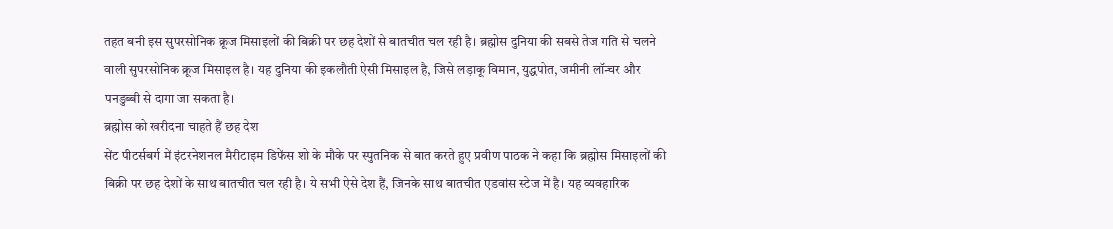तहत बनी इस सुपरसोनिक क्रूज मिसाइलों की बिक्री पर छह देशों से बातचीत चल रही है। ब्रह्मोस दुनिया की सबसे तेज गति से चलने वाली सुपरसोनिक क्रूज मिसाइल है। यह दुनिया की इकलौती ऐसी मिसाइल है, जिसे लड़ाकू विमान, युद्धपोत, जमीनी लॉन्चर और पनडुब्बी से दागा जा सकता है।
ब्रह्मोस को खरीदना चाहते हैं छह देश
सेंट पीटर्सबर्ग में इंटरनेशनल मैरीटाइम डिफेंस शो के मौके पर स्पुतनिक से बात करते हुए प्रवीण पाठक ने कहा कि ब्रह्मोस मिसाइलों की बिक्री पर छह देशों के साथ बातचीत चल रही है। ये सभी ऐसे देश हैं, जिनके साथ बातचीत एडवांस स्टेज में है। यह व्यवहारिक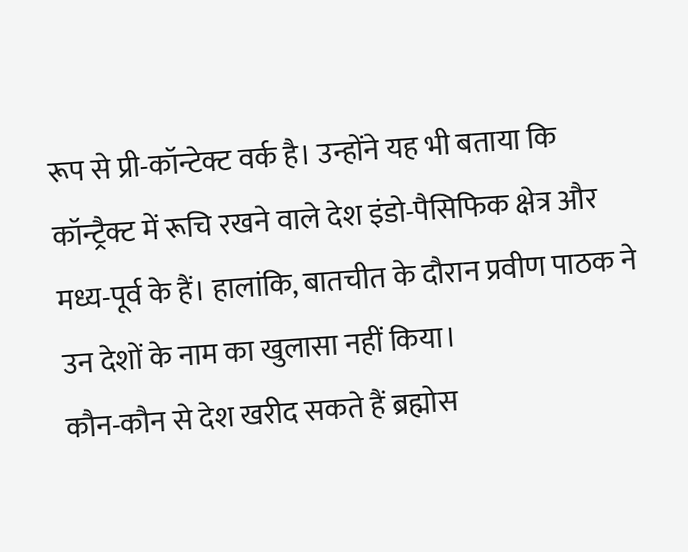रूप से प्री-कॉन्टेक्ट वर्क है। उन्होंने यह भी बताया कि कॉन्ट्रैक्ट में रूचि रखने वाले देश इंडो-पैसिफिक क्षेत्र और मध्य-पूर्व के हैं। हालांकि, बातचीत के दौरान प्रवीण पाठक ने उन देशों के नाम का खुलासा नहीं किया।
कौन-कौन से देश खरीद सकते हैं ब्रह्मोस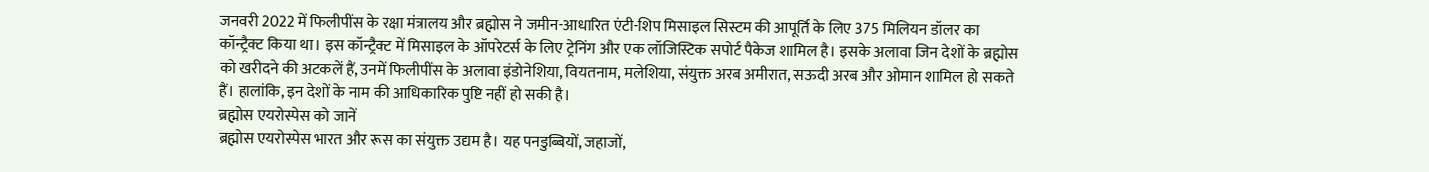जनवरी 2022 में फिलीपींस के रक्षा मंत्रालय और ब्रह्मोस ने जमीन-आधारित एंटी-शिप मिसाइल सिस्टम की आपूर्ति के लिए 375 मिलियन डॉलर का कॉन्ट्रैक्ट किया था। इस कॉन्ट्रैक्ट में मिसाइल के ऑपरेटर्स के लिए ट्रेनिंग और एक लॉजिस्टिक सपोर्ट पैकेज शामिल है। इसके अलावा जिन देशों के ब्रह्मोस को खरीदने की अटकलें हैं, उनमें फिलीपींस के अलावा इंडोनेशिया, वियतनाम, मलेशिया, संयुक्त अरब अमीरात, सऊदी अरब और ओमान शामिल हो सकते हैं। हालांकि, इन देशों के नाम की आधिकारिक पुष्टि नहीं हो सकी है।
ब्रह्मोस एयरोस्पेस को जानें
ब्रह्मोस एयरोस्पेस भारत और रूस का संयुक्त उद्यम है। यह पनडुब्बियों, जहाजों,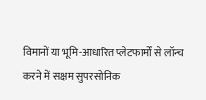विमानों या भूमि-आधारित प्लेटफार्मों से लॉन्च करने में सक्षम सुपरसोनिक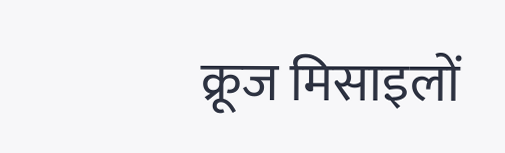क्रूज मिसाइलों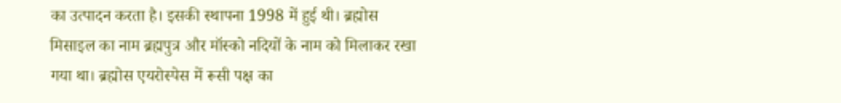का उत्पादन करता है। इसकी स्थापना 1998 में हुई थी। ब्रह्मोस मिसाइल का नाम ब्रह्मपुत्र और मॉस्को नदियों के नाम को मिलाकर रखा गया था। ब्रह्मोस एयरोस्पेस में रूसी पक्ष का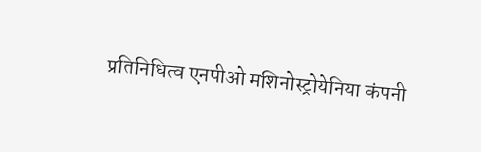प्रतिनिधित्व एनपीओ मशिनोस्ट्रोयेनिया कंपनी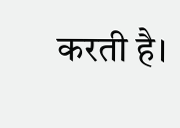करती है।